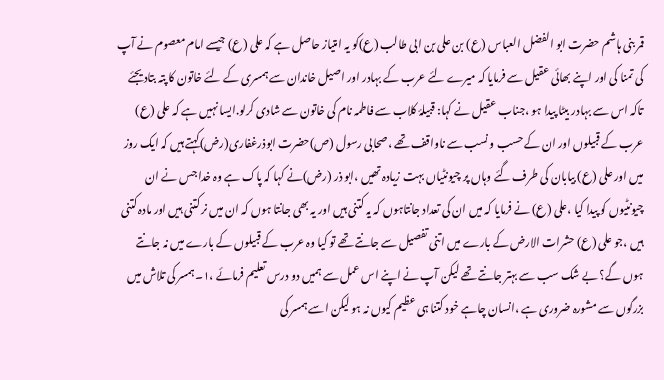قمر بنی ہاشم حضرت ابو الفضل العباس (ع) بن علی بن ابی طالب (ع)کو یہ امتیاز حاصل ہے کہ علی (ع) جیسے امام معصوم نے آپ کی تمنا کی اور اپنے بھائی عقیل سے فرمایا کہ میرے لئے عرب کے بہادر اور اصیل خاندان سے ہمسری کے لئے خاتون کا پتہ بتادیجئے تاکہ اس سے بہادر بیٹا پیدا ہو ،جناب عقیل نے کہا: قبیلۂ کلاب سے فاطمہ نام کی خاتون سے شادی کرلو.ایسا نہیں ہے کہ علی (ع) عرب کے قبیلوں اور ان کے حسب و نسب سے ناواقف تھے ،صحابی رسول (ص)حضرت ابوذرغفاری(رض)کہتے ہیں کہ ایک روز میں اور علی (ع) بیابان کی طرف گئے وہاں پر چیونٹیاں بہت زیادہ تھیں ،ابو ذر (رض)نے کہا کہ پاک ہے وہ خدا جس نے ان چیونٹیوں کو پیدا کیا ،علی (ع) نے فرمایا کہ میں ان کی تعداد جانتاہوں کہ یہ کتنی ہیں اور یہ بھی جانتا ہوں کہ ان میں نر کتنی ہیں اور مادہ کتنی ہیں ،جو علی (ع) حشرات الارض کے بارے میں اتنی تفصیل سے جانتے تھے تو کیا وہ عرب کے قبیلوں کے بارے میں نہ جانتے ہوں گے؟ بے شک سب سے بہتر جانتے تھے لیکن آپ نے اپنے اس عمل سے ہمیں دو درس تعلیم فرمائے ،۱۔ہمسر کی تلاش میں بزرگوں سے مشورہ ضروری ہے ،انسان چاہے خود کتنا ہی عظیم کیوں نہ ہو لیکن اسے ہمسر کی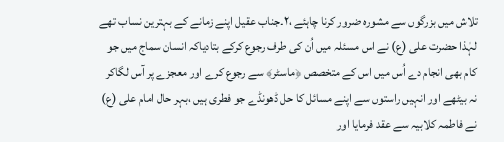تلاش میں بزرگوں سے مشورہ ضرور کرنا چاہئے ،۲۔جناب عقیل اپنے زمانے کے بہترین نساب تھے لہٰذا حضرت علی (ع) نے اس مسئلہ میں اُن کی طرف رجوع کرکے بتادیاکہ انسان سماج میں جو کام بھی انجام دے اُس میں اس کے متخصص ﴿ماسٹر﴾ سے رجوع کرے اور معجزے پر آس لگاکر نہ بیٹھے اور انہیں راستوں سے اپنے مسائل کا حل ڈھونڈے جو فطری ہیں ،بہر حال امام علی (ع) نے فاطمہ کلابیہ سے عقد فرمایا اور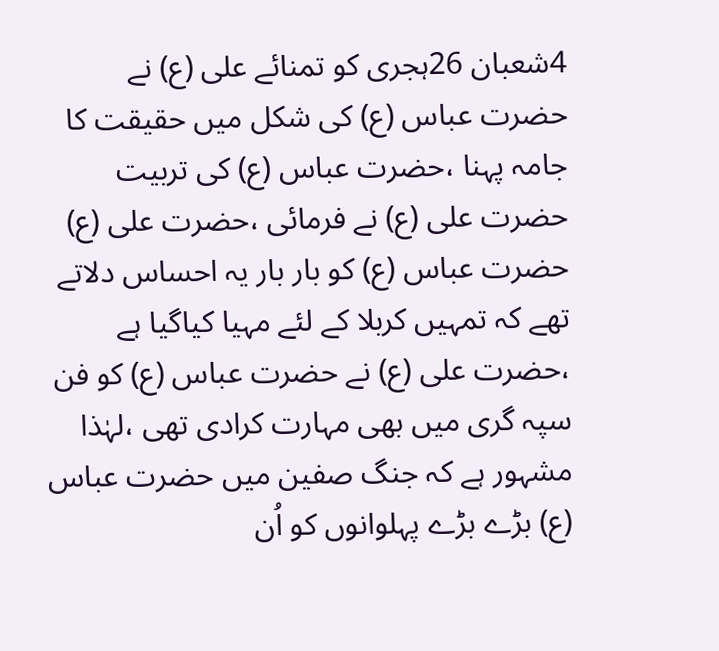4شعبان 26ہجری کو تمنائے علی (ع) نے حضرت عباس (ع) کی شکل میں حقیقت کا جامہ پہنا ،حضرت عباس (ع) کی تربیت حضرت علی (ع) نے فرمائی ،حضرت علی (ع) حضرت عباس (ع) کو بار بار یہ احساس دلاتے تھے کہ تمہیں کربلا کے لئے مہیا کیاگیا ہے ،حضرت علی (ع) نے حضرت عباس (ع) کو فن سپہ گری میں بھی مہارت کرادی تھی ،لہٰذا مشہور ہے کہ جنگ صفین میں حضرت عباس (ع) بڑے بڑے پہلوانوں کو اُن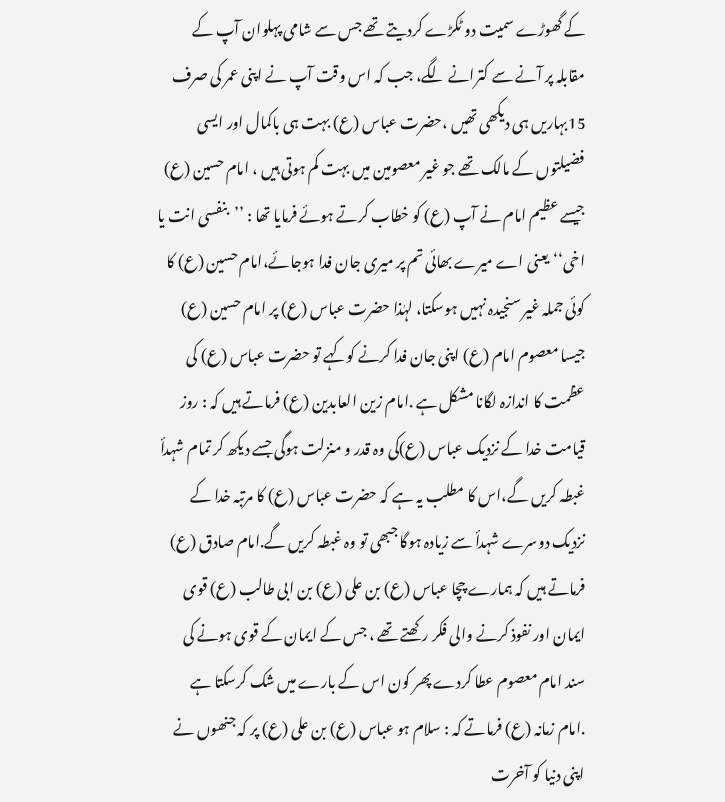کے گھوڑے سمیت دو ٹکڑے کردیتے تھے جس سے شامی پہلوان آپ کے مقابلہ پر آنے سے کترانے لگے، جب کہ اس وقت آپ نے اپنی عمر کی صرف 15بہاریں ہی دیکھی تھیں ،حضرت عباس (ع) بہت ہی باکمال اور ایسی فضیلتوں کے مالک تھے جو غیر معصومین میں بہت کم ہوتی ہیں ، امام حسین (ع) جیسے عظیم امام نے آپ (ع) کو خطاب کرتے ہوئے فرمایا تھا : ’’بنفسی انت یا اخی‘‘یعنی اے میرے بھائی تم پر میری جان فدا ہوجائے،امام حسین (ع) کا کوئی جملہ غیر سنجیدہ نہیں ہوسکتا، لہٰذا حضرت عباس (ع) پر امام حسین (ع) جیسا معصوم امام (ع) اپنی جان فدا کرنے کوکہے تو حضرت عباس (ع) کی عظمت کا اندازہ لگانا مشکل ہے .امام زین العابدین (ع) فرماتے ہیں کہ : روز قیامت خدا کے نزدیک عباس (ع)کی وہ قدر و منزلت ہوگی جسے دیکھ کر تمام شہدأ غبطہ کریں گے،اس کا مطلب یہ ہے کہ حضرت عباس (ع) کا مرتبہ خدا کے نزدیک دوسرے شہدأ سے زیادہ ہوگا جبھی تو وہ غبطہ کریں گے.امام صادق (ع) فرماتے ہیں کہ ہمارے چچا عباس (ع) بن علی (ع) بن ابی طالب (ع) قوی ایمان اور نفوذ کرنے والی فکر رکھتے تھے ، جس کے ایمان کے قوی ہونے کی سند امام معصوم عطا کردے پھر کون اس کے بارے میں شک کرسکتا ہے .امام زمانہ (ع) فرماتے کہ : سلام ہو عباس (ع) بن علی (ع) پر کہ جنھوں نے اپنی دنیا کو آخرت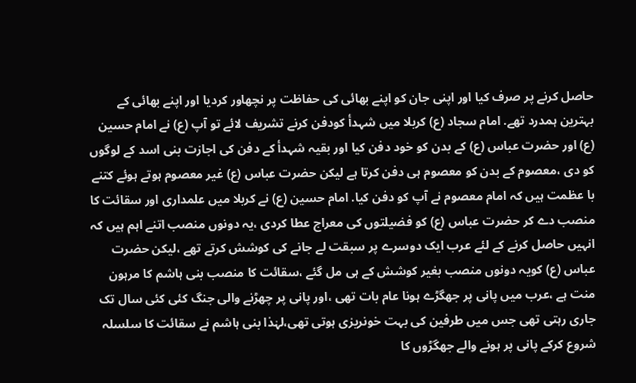حاصل کرنے پر صرف کیا اور اپنی جان کو اپنے بھائی کی حفاظت پر نچھاور کردیا اور اپنے بھائی کے بہترین ہمدرد تھے. امام سجاد (ع) کربلا میں شہدأ کودفن کرنے تشریف لائے تو آپ (ع) نے امام حسین (ع) اور حضرت عباس (ع) کے بدن کو خود دفن کیا اور بقیہ شہدأ کے دفن کی اجازت بنی اسد کے لوگوں کو دی ،معصوم کے بدن کو معصوم ہی دفن کرتا ہے لیکن حضرت عباس (ع) غیر معصوم ہوتے ہوئے کتنے با عظمت ہیں کہ امام معصوم نے آپ کو دفن کیا. امام حسین (ع) نے کربلا میں علمداری اور سقائت کا منصب دے کر حضرت عباس (ع) کو فضیلتوں کی معراج عطا کردی ،یہ دونوں منصب اتنے اہم ہیں کہ انہیں حاصل کرنے کے لئے عرب ایک دوسرے پر سبقت لے جانے کی کوشش کرتے تھے ،لیکن حضرت عباس (ع) کویہ دونوں منصب بغیر کوشش کے ہی مل گئے ،سقائت کا منصب بنی ہاشم کا مرہون منت ہے ،عرب میں پانی پر جھگڑے ہونا عام بات تھی ،اور پانی پر چھڑنے والی جنگ کئی کئی سال تک جاری رہتی تھی جس میں طرفین کی بہت خونریزی ہوتی تھی،لہٰذا بنی ہاشم نے سقائت کا سلسلہ شروع کرکے پانی پر ہونے والے جھگڑوں کا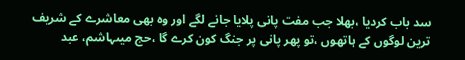سد باب کردیا ،بھلا جب مفت پانی پلایا جانے لگے اور وہ بھی معاشرے کے شریف ترین لوگوں کے ہاتھوں ،تو پھر پانی پر جنگ کون کرے گا ،حج میںہاشم، عبد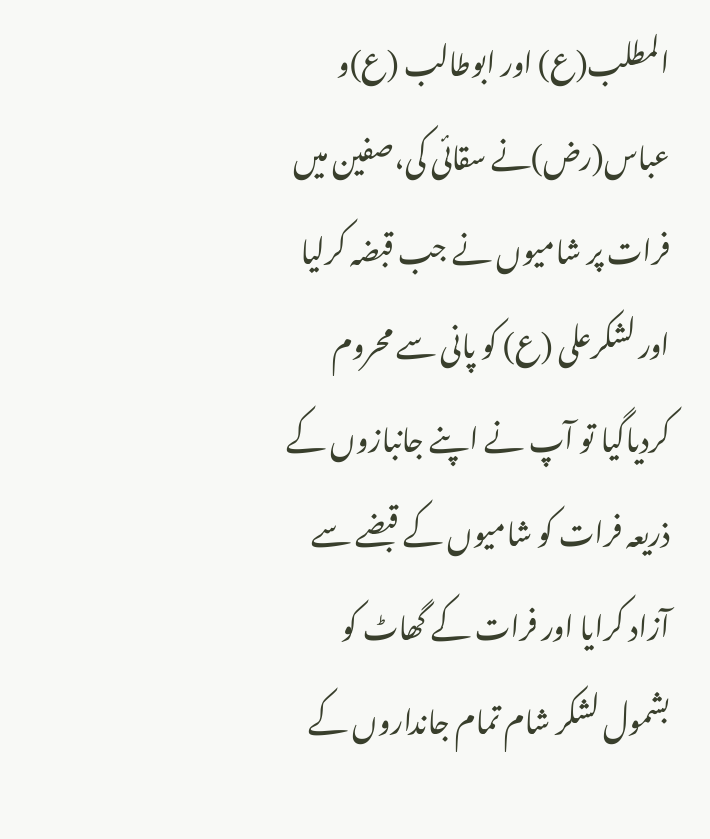المطلب(ع) اور ابوطالب (ع)و عباس(رض)نے سقائی کی،صفین میں فرات پر شامیوں نے جب قبضہ کرلیا اور لشکرعلی (ع) کو پانی سے محروم کردیاگیا تو آپ نے اپنے جانبازوں کے ذریعہ فرات کو شامیوں کے قبضے سے آزاد کرایا اور فرات کے گھاٹ کو بشمول لشکر شام تمام جانداروں کے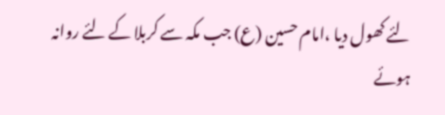لئے کھول دیا ،امام حسین (ع) جب مکہ سے کربلا کے لئے روانہ ہوئے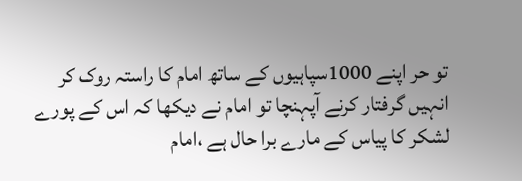تو حر اپنے 1000سپاہیوں کے ساتھ امام کا راستہ روک کر انہیں گرفتار کرنے آپہنچا تو امام نے دیکھا کہ اس کے پورے لشکر کا پیاس کے مارے برا حال ہے ،امام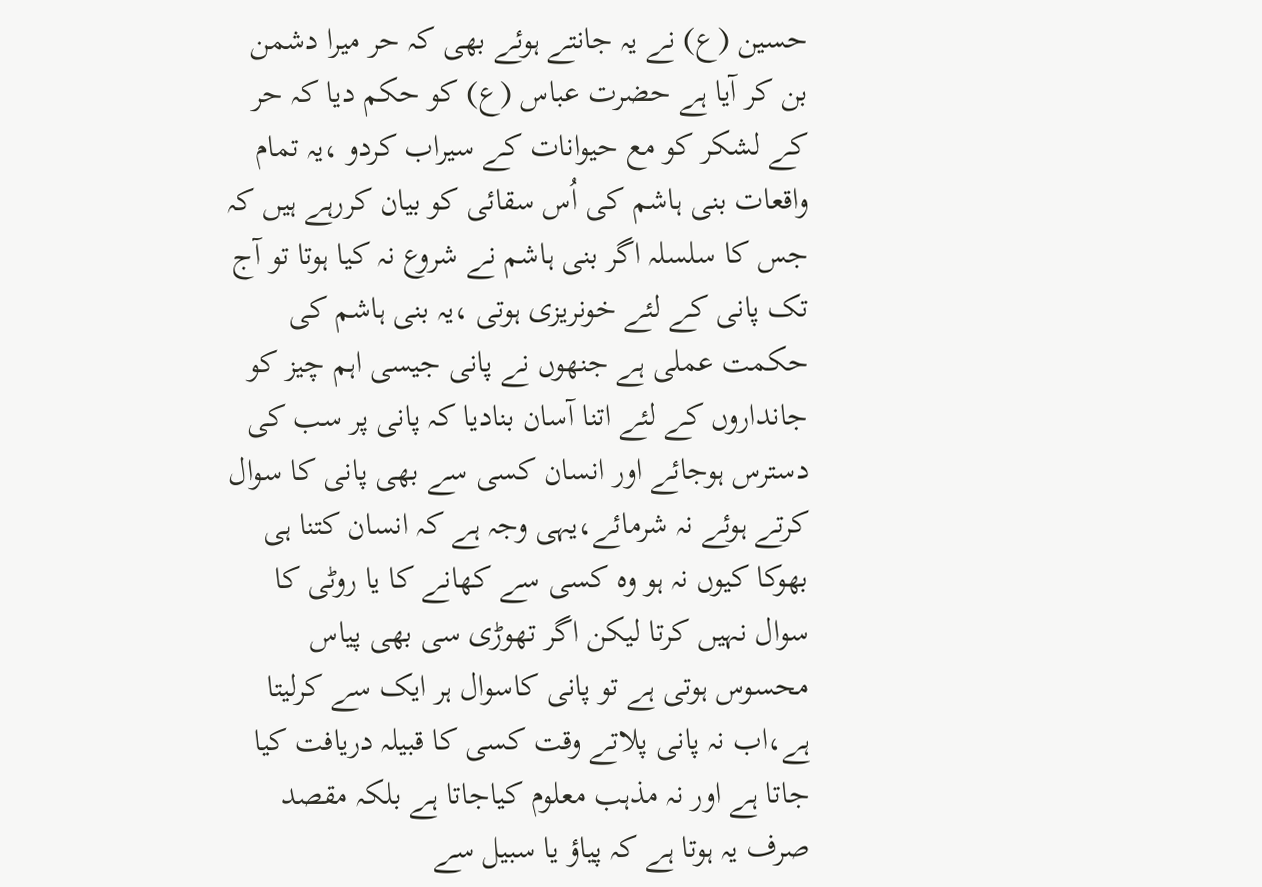حسین (ع) نے یہ جانتے ہوئے بھی کہ حر میرا دشمن بن کر آیا ہے حضرت عباس (ع) کو حکم دیا کہ حر کے لشکر کو مع حیوانات کے سیراب کردو ،یہ تمام واقعات بنی ہاشم کی اُس سقائی کو بیان کررہے ہیں کہ جس کا سلسلہ اگر بنی ہاشم نے شروع نہ کیا ہوتا تو آج تک پانی کے لئے خونریزی ہوتی ،یہ بنی ہاشم کی حکمت عملی ہے جنھوں نے پانی جیسی اہم چیز کو جانداروں کے لئے اتنا آسان بنادیا کہ پانی پر سب کی دسترس ہوجائے اور انسان کسی سے بھی پانی کا سوال کرتے ہوئے نہ شرمائے،یہی وجہ ہے کہ انسان کتنا ہی بھوکا کیوں نہ ہو وہ کسی سے کھانے کا یا روٹی کا سوال نہیں کرتا لیکن اگر تھوڑی سی بھی پیاس محسوس ہوتی ہے تو پانی کاسوال ہر ایک سے کرلیتا ہے،اب نہ پانی پلاتے وقت کسی کا قبیلہ دریافت کیا جاتا ہے اور نہ مذہب معلوم کیاجاتا ہے بلکہ مقصد صرف یہ ہوتا ہے کہ پیاؤ یا سبیل سے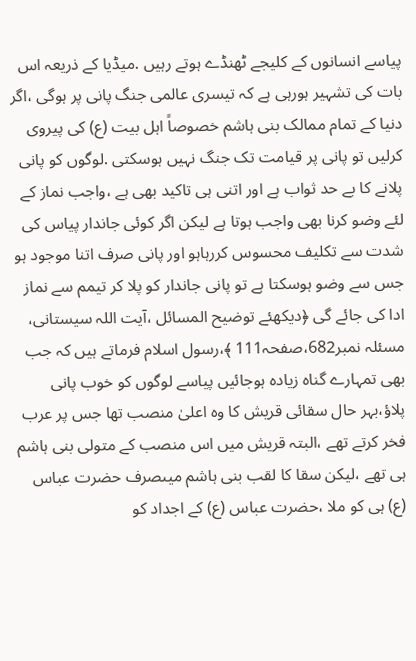پیاسے انسانوں کے کلیجے ٹھنڈے ہوتے رہیں .میڈیا کے ذریعہ اس بات کی تشہیر ہورہی ہے کہ تیسری عالمی جنگ پانی پر ہوگی ،اگر دنیا کے تمام ممالک بنی ہاشم خصوصاً اہل بیت (ع) کی پیروی کرلیں تو پانی پر قیامت تک جنگ نہیں ہوسکتی .لوگوں کو پانی پلانے کا بے حد ثواب ہے اور اتنی ہی تاکید بھی ہے ،واجب نماز کے لئے وضو کرنا بھی واجب ہوتا ہے لیکن اگر کوئی جاندار پیاس کی شدت سے تکلیف محسوس کررہاہو اور پانی صرف اتنا موجود ہو جس سے وضو ہوسکتا ہے تو پانی جاندار کو پلا کر تیمم سے نماز ادا کی جائے گی ﴿دیکھئے توضیح المسائل ،آیت اللہ سیستانی، مسئلہ نمبر682،صفحہ111 ﴾،رسول اسلام فرماتے ہیں کہ جب بھی تمہارے گناہ زیادہ ہوجائیں پیاسے لوگوں کو خوب پانی پلاؤ،بہر حال سقائی قریش کا وہ اعلیٰ منصب تھا جس پر عرب فخر کرتے تھے ،البتہ قریش میں اس منصب کے متولی بنی ہاشم ہی تھے ،لیکن سقا کا لقب بنی ہاشم میںصرف حضرت عباس (ع) ہی کو ملا ،حضرت عباس (ع) کے اجداد کو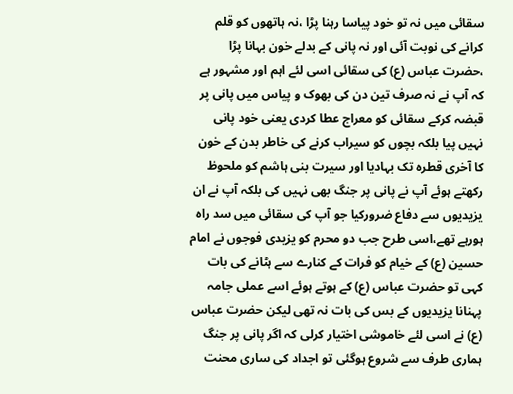سقائی میں نہ تو خود پیاسا رہنا پڑا ،نہ ہاتھوں کو قلم کرانے کی نوبت آئی اور نہ پانی کے بدلے خون بہانا پڑا ،حضرت عباس (ع) کی سقائی اسی لئے اہم اور مشہور ہے کہ آپ نے نہ صرف تین دن کی بھوک و پیاس میں پانی پر قبضہ کرکے سقائی کو معراج عطا کردی یعنی خود پانی نہیں پیا بلکہ بچوں کو سیراب کرنے کی خاطر بدن کے خون کا آخری قطرہ تک بہادیا اور سیرت بنی ہاشم کو ملحوظ رکھتے ہوئے آپ نے پانی پر جنگ بھی نہیں کی بلکہ آپ نے ان یزیدیوں سے دفاع ضرورکیا جو آپ کی سقائی میں سد راہ ہورہے تھے،اسی طرح جب دو محرم کو یزیدی فوجوں نے امام حسین (ع) کے خیام کو فرات کے کنارے سے ہٹانے کی بات کہی تو حضرت عباس (ع) کے ہوتے ہوئے اسے عملی جامہ پہنانا یزیدیوں کے بس کی بات نہ تھی لیکن حضرت عباس (ع) نے اسی لئے خاموشی اختیار کرلی کہ اگر پانی پر جنگ ہماری طرف سے شروع ہوگئی تو اجداد کی ساری محنت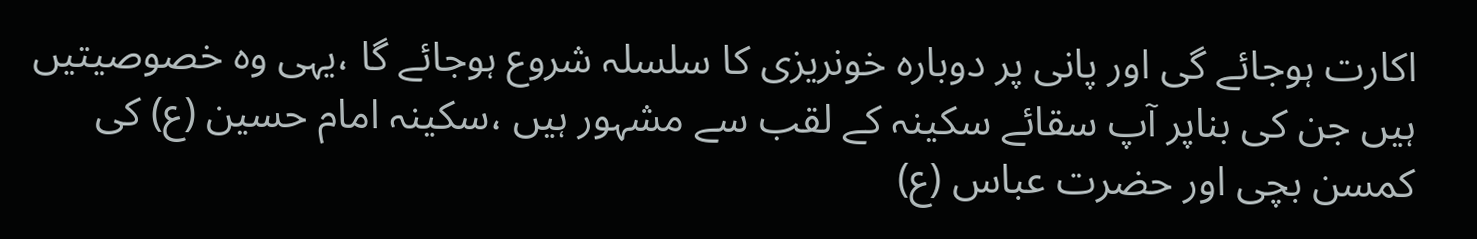اکارت ہوجائے گی اور پانی پر دوبارہ خونریزی کا سلسلہ شروع ہوجائے گا ،یہی وہ خصوصیتیں ہیں جن کی بناپر آپ سقائے سکینہ کے لقب سے مشہور ہیں ،سکینہ امام حسین (ع) کی کمسن بچی اور حضرت عباس (ع)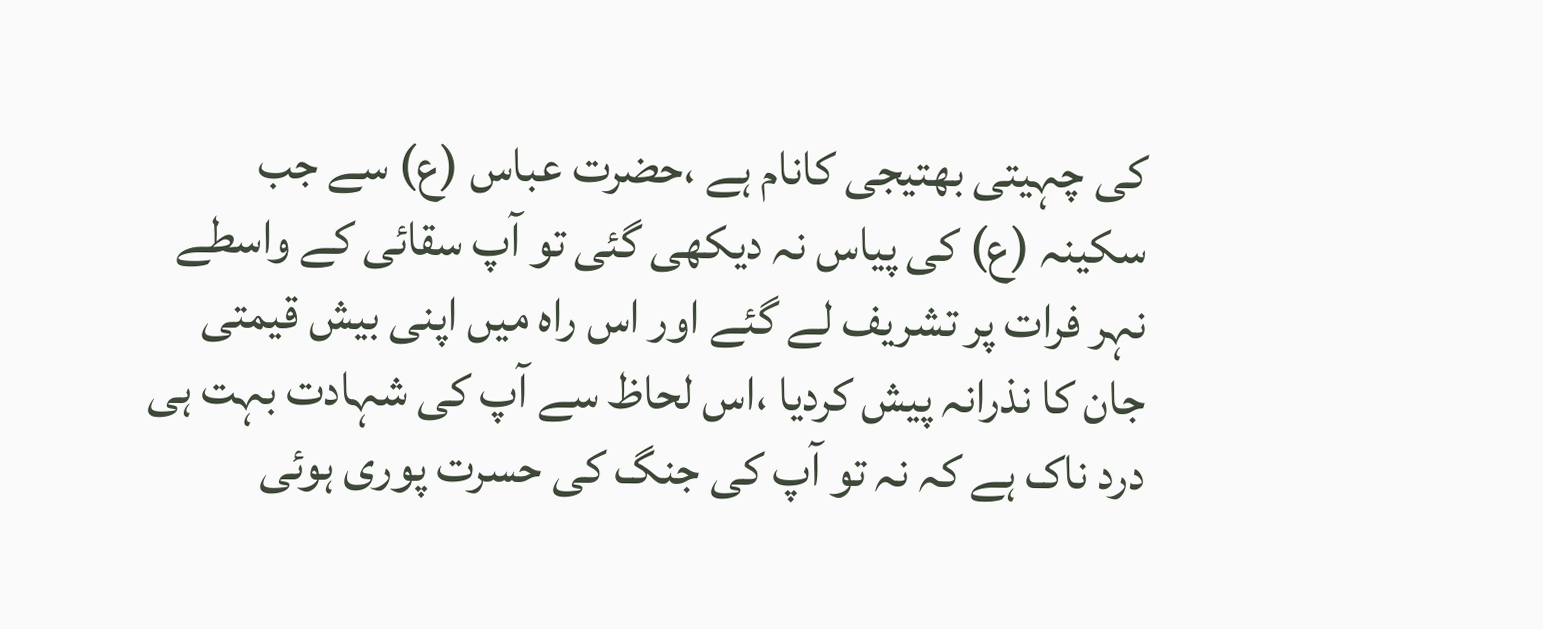کی چہیتی بھتیجی کانام ہے ،حضرت عباس (ع) سے جب سکینہ (ع) کی پیاس نہ دیکھی گئی تو آپ سقائی کے واسطے نہر فرات پر تشریف لے گئے اور اس راہ میں اپنی بیش قیمتی جان کا نذرانہ پیش کردیا ،اس لحاظ سے آپ کی شہادت بہت ہی درد ناک ہے کہ نہ تو آپ کی جنگ کی حسرت پوری ہوئی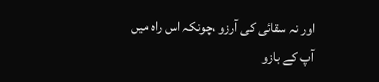اور نہ سقائی کی آرزو ،چونکہ اس راہ میں آپ کے بازو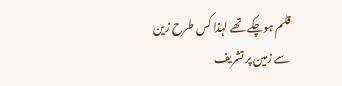قلم ہوچکے تھے لہٰذا کس طرح زین سے زمین پر تشریف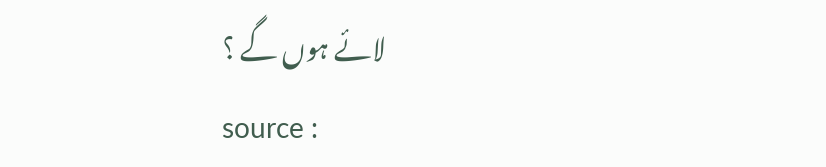لائے ہوں گے ؟
source :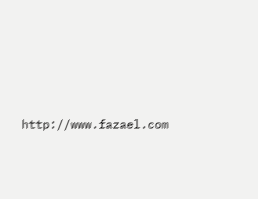http://www.fazael.com